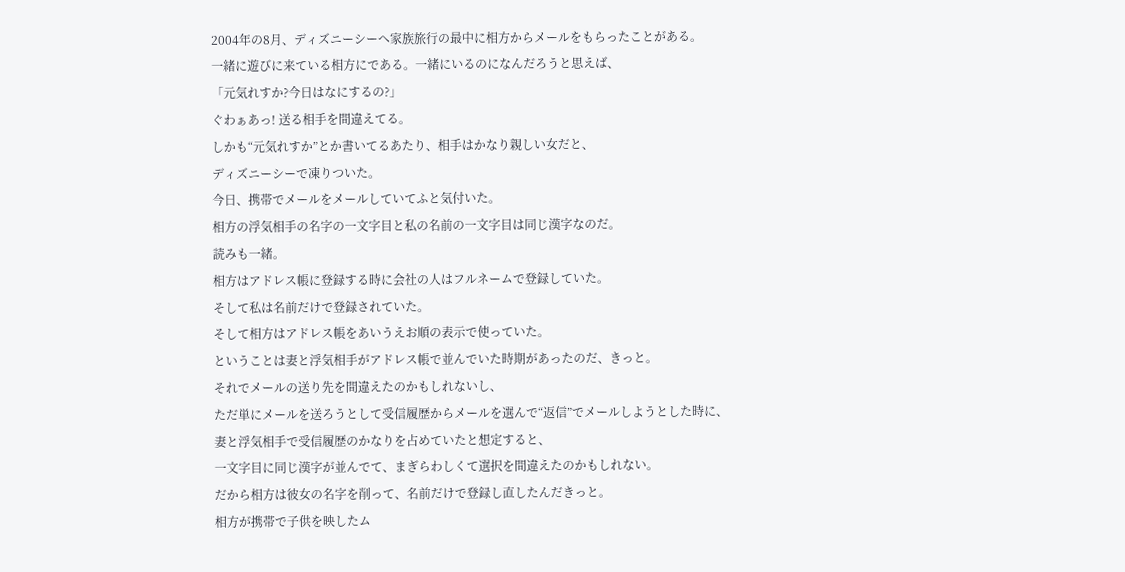2004年の8月、ディズニーシーへ家族旅行の最中に相方からメールをもらったことがある。
一緒に遊びに来ている相方にである。一緒にいるのになんだろうと思えば、
「元気れすか?今日はなにするの?」
ぐわぁあっ! 送る相手を間違えてる。
しかも“元気れすか”とか書いてるあたり、相手はかなり親しい女だと、
ディズニーシーで凍りついた。
今日、携帯でメールをメールしていてふと気付いた。
相方の浮気相手の名字の一文字目と私の名前の一文字目は同じ漢字なのだ。
読みも一緒。
相方はアドレス帳に登録する時に会社の人はフルネームで登録していた。
そして私は名前だけで登録されていた。
そして相方はアドレス帳をあいうえお順の表示で使っていた。
ということは妻と浮気相手がアドレス帳で並んでいた時期があったのだ、きっと。
それでメールの送り先を間違えたのかもしれないし、
ただ単にメールを送ろうとして受信履歴からメールを選んで“返信”でメールしようとした時に、
妻と浮気相手で受信履歴のかなりを占めていたと想定すると、
一文字目に同じ漢字が並んでて、まぎらわしくて選択を間違えたのかもしれない。
だから相方は彼女の名字を削って、名前だけで登録し直したんだきっと。
相方が携帯で子供を映したム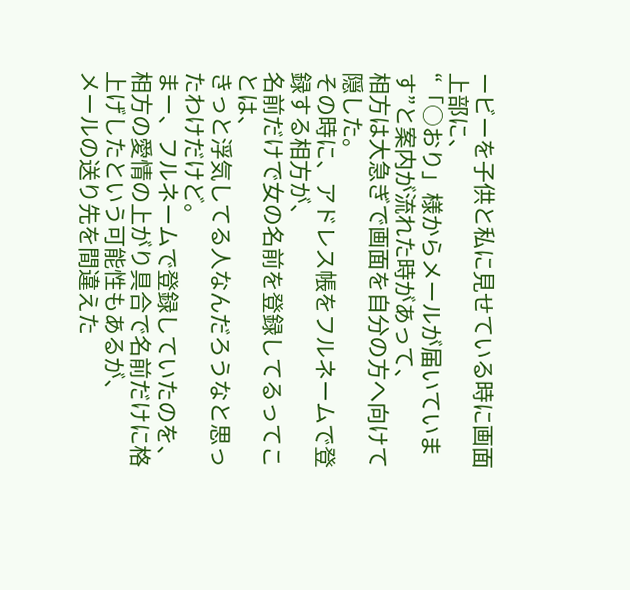ービーを子供と私に見せている時に画面上部に、
“「○おり」様からメールが届いています”と案内が流れた時があって、
相方は大急ぎで画面を自分の方へ向けて隠した。
その時に、アドレス帳をフルネームで登録する相方が、
名前だけで女の名前を登録してるってことは、
きっと浮気してる人なんだろうなと思ったわけだけど。
まー、フルネームで登録していたのを、
相方の愛情の上がり具合で名前だけに格上げしたという可能性もあるが、
メールの送り先を間違えた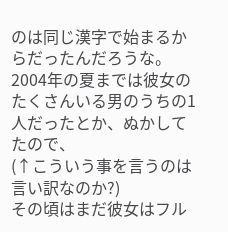のは同じ漢字で始まるからだったんだろうな。
2004年の夏までは彼女のたくさんいる男のうちの1人だったとか、ぬかしてたので、
(↑こういう事を言うのは言い訳なのか?)
その頃はまだ彼女はフル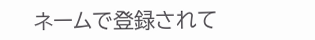ネームで登録されて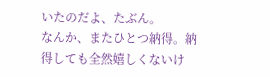いたのだよ、たぶん。
なんか、またひとつ納得。納得しても全然嬉しくないけ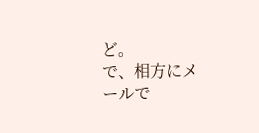ど。
で、相方にメールで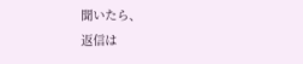聞いたら、
返信は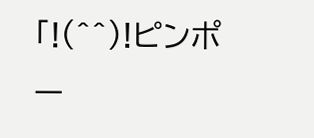「!(^^)!ピンポー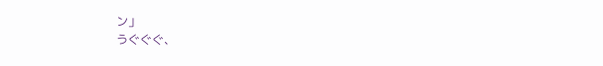ン」
うぐぐぐ、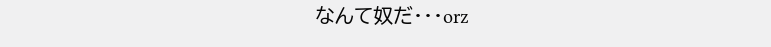なんて奴だ・・・orz